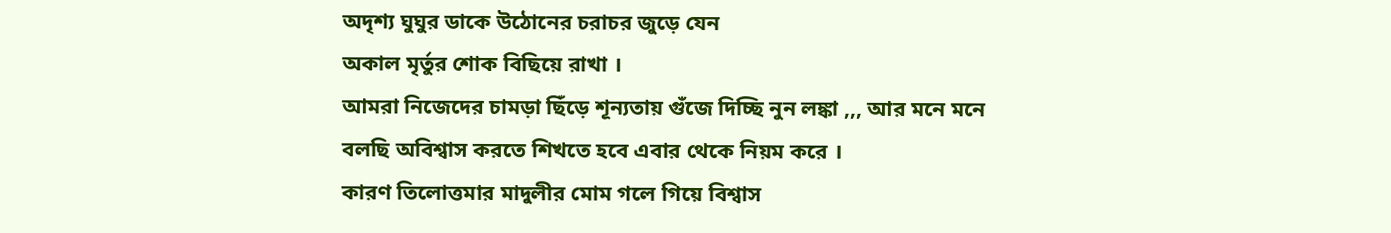অদৃশ্য ঘুঘুর ডাকে উঠোনের চরাচর জুড়ে যেন
অকাল মৃর্তুর শোক বিছিয়ে রাখা ।
আমরা নিজেদের চামড়া ছিঁড়ে শূন্যতায় গুঁজে দিচ্ছি নুন লঙ্কা ,,, আর মনে মনে বলছি অবিশ্বাস করতে শিখতে হবে এবার থেকে নিয়ম করে ।
কারণ তিলোত্তমার মাদুলীর মোম গলে গিয়ে বিশ্বাস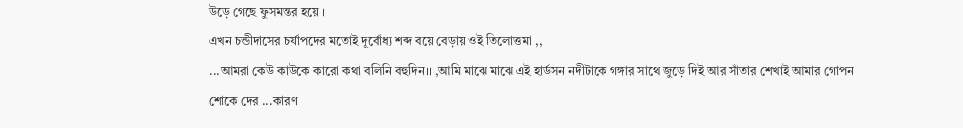উড়ে গেছে ফুসমন্তর হয়ে ।
এখন চন্ডীদাসের চর্যাপদের মতোই দূর্বোধ্য শব্দ বয়ে বেড়ায় ওই তিলোত্তমা ,,
...আমরা কেউ কাউকে কারো কথা বলিনি বহুদিন।। ,আমি মাঝে মাঝে এই হার্ডসন নদীটাকে গঙ্গার সাথে জুড়ে দিই আর সাঁতার শেখাই আমার গোপন শোকে দের ...কারণ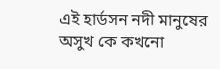এই হার্ডসন নদী মানুষের অসুখ কে কখনো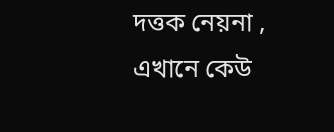দত্তক নেয়না ,
এখানে কেউ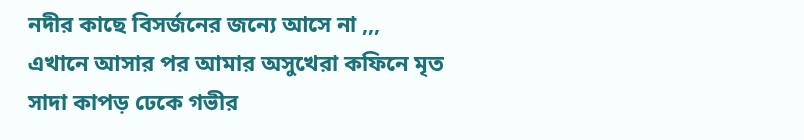নদীর কাছে বিসর্জনের জন্যে আসে না ,,,
এখানে আসার পর আমার অসুখেরা কফিনে মৃত
সাদা কাপড় ঢেকে গভীর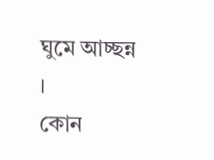ঘুমে আচ্ছন্ন ।
কোন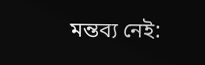মন্তব্য নেই: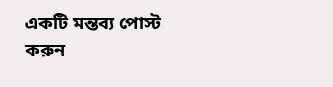একটি মন্তব্য পোস্ট করুন